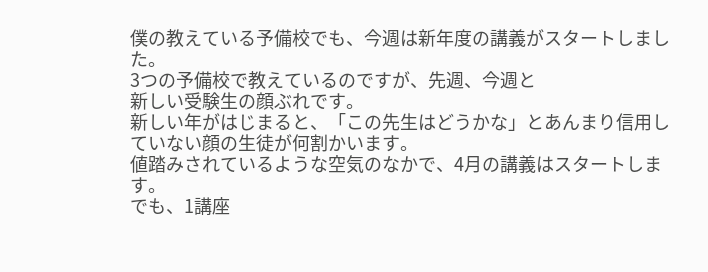僕の教えている予備校でも、今週は新年度の講義がスタートしました。
3つの予備校で教えているのですが、先週、今週と
新しい受験生の顔ぶれです。
新しい年がはじまると、「この先生はどうかな」とあんまり信用していない顔の生徒が何割かいます。
値踏みされているような空気のなかで、4月の講義はスタートします。
でも、1講座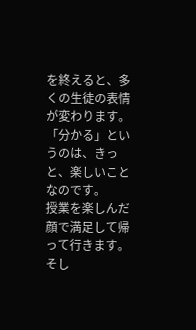を終えると、多くの生徒の表情が変わります。
「分かる」というのは、きっと、楽しいことなのです。
授業を楽しんだ顔で満足して帰って行きます。
そし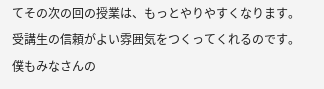てその次の回の授業は、もっとやりやすくなります。
受講生の信頼がよい雰囲気をつくってくれるのです。
僕もみなさんの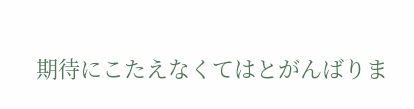期待にこたえなくてはとがんばりま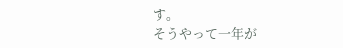す。
そうやって一年が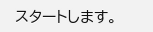スタートします。